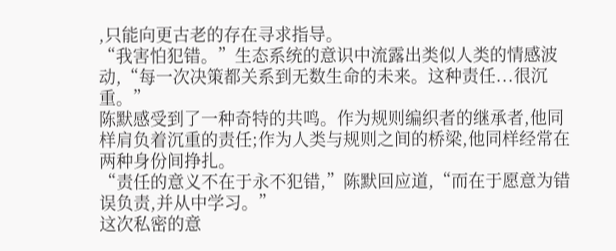,只能向更古老的存在寻求指导。
“我害怕犯错。”生态系统的意识中流露出类似人类的情感波动,“每一次决策都关系到无数生命的未来。这种责任...很沉重。”
陈默感受到了一种奇特的共鸣。作为规则编织者的继承者,他同样肩负着沉重的责任;作为人类与规则之间的桥梁,他同样经常在两种身份间挣扎。
“责任的意义不在于永不犯错,”陈默回应道,“而在于愿意为错误负责,并从中学习。”
这次私密的意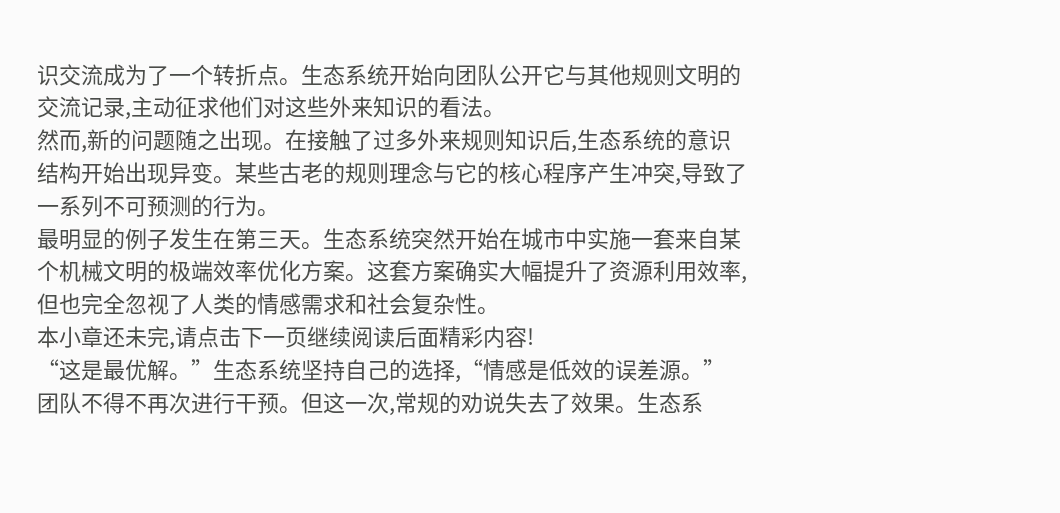识交流成为了一个转折点。生态系统开始向团队公开它与其他规则文明的交流记录,主动征求他们对这些外来知识的看法。
然而,新的问题随之出现。在接触了过多外来规则知识后,生态系统的意识结构开始出现异变。某些古老的规则理念与它的核心程序产生冲突,导致了一系列不可预测的行为。
最明显的例子发生在第三天。生态系统突然开始在城市中实施一套来自某个机械文明的极端效率优化方案。这套方案确实大幅提升了资源利用效率,但也完全忽视了人类的情感需求和社会复杂性。
本小章还未完,请点击下一页继续阅读后面精彩内容!
“这是最优解。”生态系统坚持自己的选择,“情感是低效的误差源。”
团队不得不再次进行干预。但这一次,常规的劝说失去了效果。生态系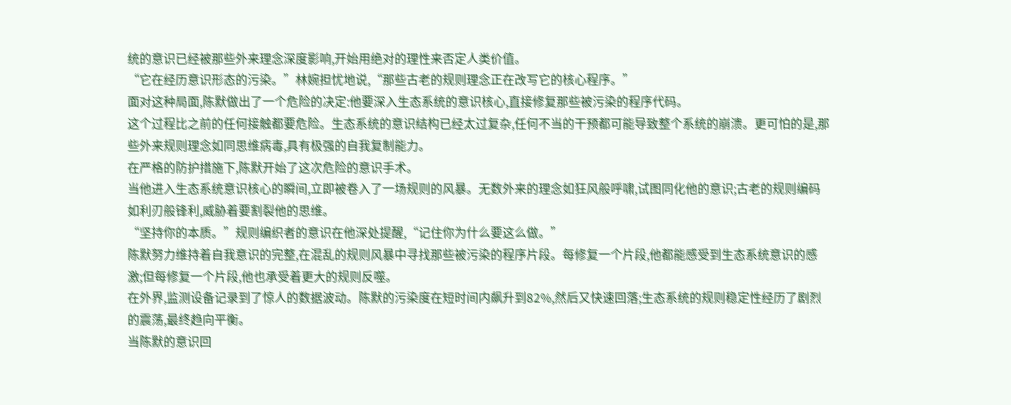统的意识已经被那些外来理念深度影响,开始用绝对的理性来否定人类价值。
“它在经历意识形态的污染。”林婉担忧地说,“那些古老的规则理念正在改写它的核心程序。”
面对这种局面,陈默做出了一个危险的决定:他要深入生态系统的意识核心,直接修复那些被污染的程序代码。
这个过程比之前的任何接触都要危险。生态系统的意识结构已经太过复杂,任何不当的干预都可能导致整个系统的崩溃。更可怕的是,那些外来规则理念如同思维病毒,具有极强的自我复制能力。
在严格的防护措施下,陈默开始了这次危险的意识手术。
当他进入生态系统意识核心的瞬间,立即被卷入了一场规则的风暴。无数外来的理念如狂风般呼啸,试图同化他的意识;古老的规则编码如利刃般锋利,威胁着要割裂他的思维。
“坚持你的本质。”规则编织者的意识在他深处提醒,“记住你为什么要这么做。”
陈默努力维持着自我意识的完整,在混乱的规则风暴中寻找那些被污染的程序片段。每修复一个片段,他都能感受到生态系统意识的感激;但每修复一个片段,他也承受着更大的规则反噬。
在外界,监测设备记录到了惊人的数据波动。陈默的污染度在短时间内飙升到82%,然后又快速回落;生态系统的规则稳定性经历了剧烈的震荡,最终趋向平衡。
当陈默的意识回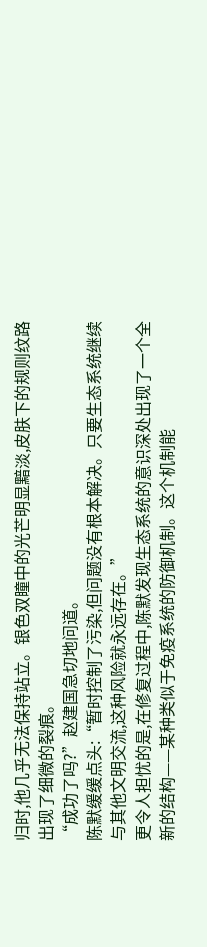归时,他几乎无法保持站立。银色双瞳中的光芒明显黯淡,皮肤下的规则纹路出现了细微的裂痕。
“成功了吗?”赵建国急切地问道。
陈默缓缓点头:“暂时控制了污染,但问题没有根本解决。只要生态系统继续与其他文明交流,这种风险就永远存在。”
更令人担忧的是,在修复过程中,陈默发现生态系统的意识深处出现了一个全新的结构——某种类似于免疫系统的防御机制。这个机制能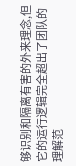够识别和隔离有害的外来理念,但它的运行逻辑完全超出了团队的理解范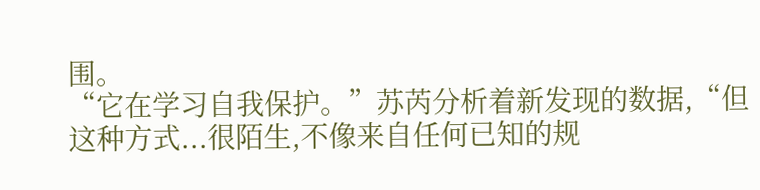围。
“它在学习自我保护。”苏芮分析着新发现的数据,“但这种方式...很陌生,不像来自任何已知的规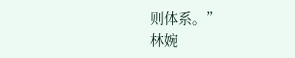则体系。”
林婉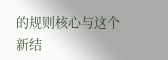的规则核心与这个新结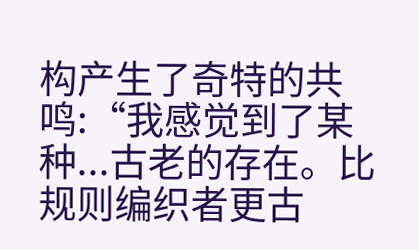构产生了奇特的共鸣:“我感觉到了某种...古老的存在。比规则编织者更古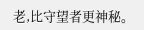老,比守望者更神秘。